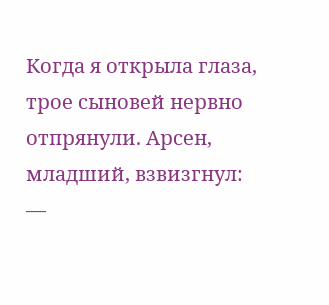Когда я открыла глаза, трое сыновей нервно отпрянули. Арсен, младший, взвизгнул:
—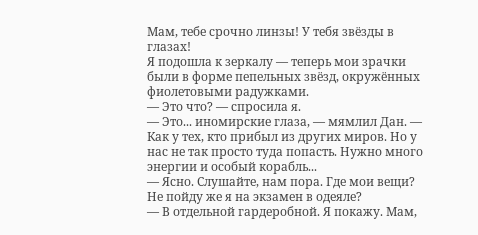Мам, тебе срочно линзы! У тебя звёзды в глазах!
Я подошла к зеркалу — теперь мои зрачки были в форме пепельных звёзд, окружённых фиолетовыми радужками.
— Это что? — спросила я.
— Это... иномирские глаза, — мямлил Дан. — Как у тех, кто прибыл из других миров. Но у нас не так просто туда попасть. Нужно много энергии и особый корабль...
— Ясно. Слушайте, нам пора. Где мои вещи? Не пойду же я на экзамен в одеяле?
— В отдельной гардеробной. Я покажу. Мам,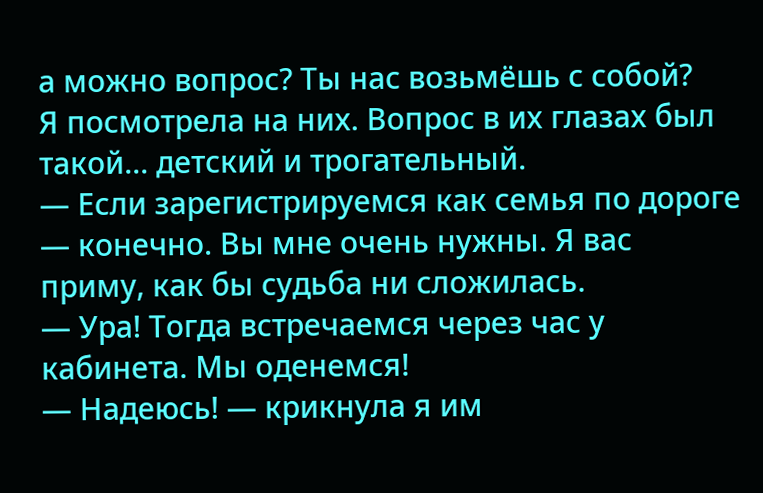а можно вопрос? Ты нас возьмёшь с собой?
Я посмотрела на них. Вопрос в их глазах был такой... детский и трогательный.
— Если зарегистрируемся как семья по дороге — конечно. Вы мне очень нужны. Я вас приму, как бы судьба ни сложилась.
— Ура! Тогда встречаемся через час у кабинета. Мы оденемся!
— Надеюсь! — крикнула я им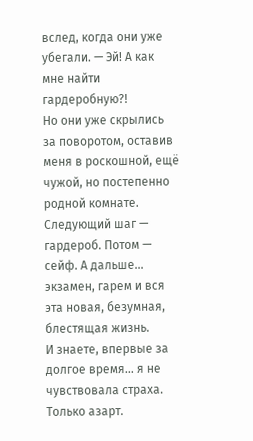вслед, когда они уже убегали. — Эй! А как мне найти гардеробную?!
Но они уже скрылись за поворотом, оставив меня в роскошной, ещё чужой, но постепенно родной комнате.
Следующий шаг — гардероб. Потом — сейф. А дальше... экзамен, гарем и вся эта новая, безумная, блестящая жизнь.
И знаете, впервые за долгое время... я не чувствовала страха. Только азарт.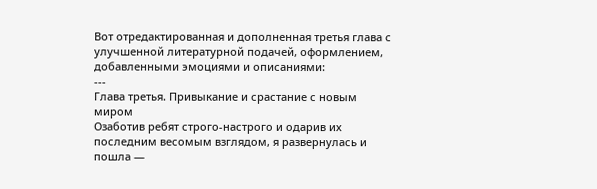Вот отредактированная и дополненная третья глава с улучшенной литературной подачей, оформлением, добавленными эмоциями и описаниями:
---
Глава третья. Привыкание и срастание с новым миром
Озаботив ребят строго-настрого и одарив их последним весомым взглядом, я развернулась и пошла —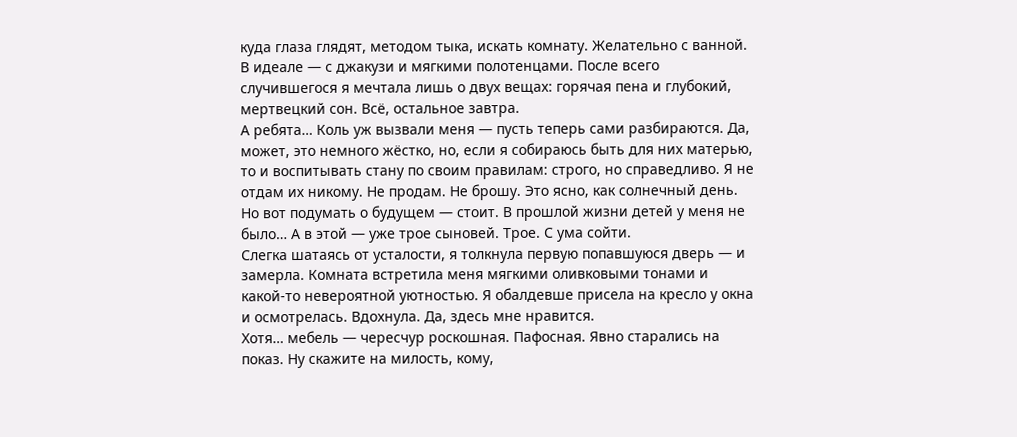куда глаза глядят, методом тыка, искать комнату. Желательно с ванной. В идеале — с джакузи и мягкими полотенцами. После всего случившегося я мечтала лишь о двух вещах: горячая пена и глубокий, мертвецкий сон. Всё, остальное завтра.
А ребята… Коль уж вызвали меня — пусть теперь сами разбираются. Да, может, это немного жёстко, но, если я собираюсь быть для них матерью, то и воспитывать стану по своим правилам: строго, но справедливо. Я не отдам их никому. Не продам. Не брошу. Это ясно, как солнечный день. Но вот подумать о будущем — стоит. В прошлой жизни детей у меня не было… А в этой — уже трое сыновей. Трое. С ума сойти.
Слегка шатаясь от усталости, я толкнула первую попавшуюся дверь — и замерла. Комната встретила меня мягкими оливковыми тонами и какой-то невероятной уютностью. Я обалдевше присела на кресло у окна и осмотрелась. Вдохнула. Да, здесь мне нравится.
Хотя… мебель — чересчур роскошная. Пафосная. Явно старались на показ. Ну скажите на милость, кому,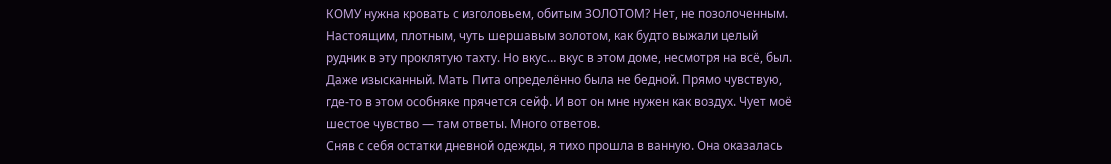КОМУ нужна кровать с изголовьем, обитым ЗОЛОТОМ? Нет, не позолоченным. Настоящим, плотным, чуть шершавым золотом, как будто выжали целый рудник в эту проклятую тахту. Но вкус… вкус в этом доме, несмотря на всё, был. Даже изысканный. Мать Пита определённо была не бедной. Прямо чувствую, где-то в этом особняке прячется сейф. И вот он мне нужен как воздух. Чует моё шестое чувство — там ответы. Много ответов.
Сняв с себя остатки дневной одежды, я тихо прошла в ванную. Она оказалась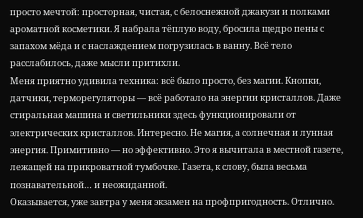просто мечтой: просторная, чистая, с белоснежной джакузи и полками ароматной косметики. Я набрала тёплую воду, бросила щедро пены с запахом мёда и с наслаждением погрузилась в ванну. Всё тело расслабилось, даже мысли притихли.
Меня приятно удивила техника: всё было просто, без магии. Кнопки, датчики, терморегуляторы — всё работало на энергии кристаллов. Даже стиральная машина и светильники здесь функционировали от электрических кристаллов. Интересно. Не магия, а солнечная и лунная энергия. Примитивно — но эффективно. Это я вычитала в местной газете, лежащей на прикроватной тумбочке. Газета, к слову, была весьма познавательной… и неожиданной.
Оказывается, уже завтра у меня экзамен на профпригодность. Отлично.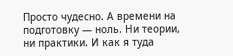Просто чудесно. А времени на подготовку — ноль. Ни теории, ни практики. И как я туда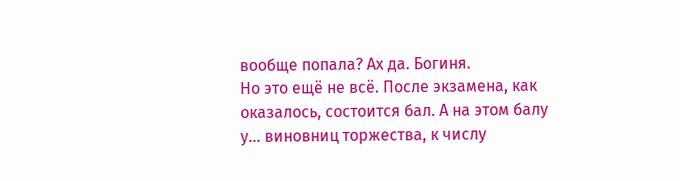вообще попала? Ах да. Богиня.
Но это ещё не всё. После экзамена, как оказалось, состоится бал. А на этом балу у… виновниц торжества, к числу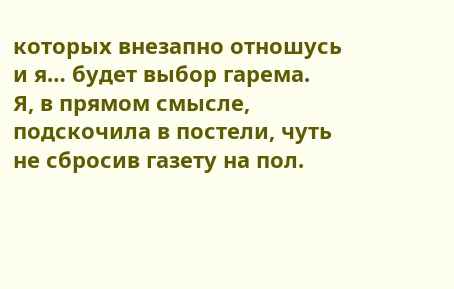которых внезапно отношусь и я… будет выбор гарема.
Я, в прямом смысле, подскочила в постели, чуть не сбросив газету на пол.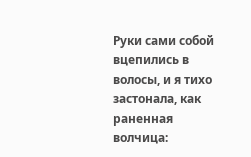Руки сами собой вцепились в волосы, и я тихо застонала, как раненная волчица: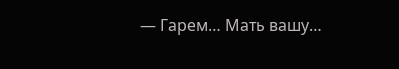— Гарем… Мать вашу…